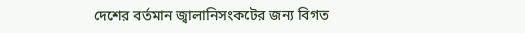দেশের বর্তমান জ্বালানিসংকটের জন্য বিগত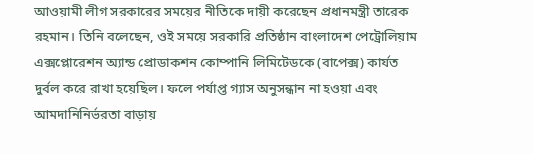আওয়ামী লীগ সরকারের সময়ের নীতিকে দায়ী করেছেন প্রধানমন্ত্রী তারেক রহমান। তিনি বলেছেন, ওই সময়ে সরকারি প্রতিষ্ঠান বাংলাদেশ পেট্রোলিয়াম এক্সপ্লোরেশন অ্যান্ড প্রোডাকশন কোম্পানি লিমিটেডকে (বাপেক্স) কার্যত দুর্বল করে রাখা হয়েছিল। ফলে পর্যাপ্ত গ্যাস অনুসন্ধান না হওয়া এবং আমদানিনির্ভরতা বাড়ায়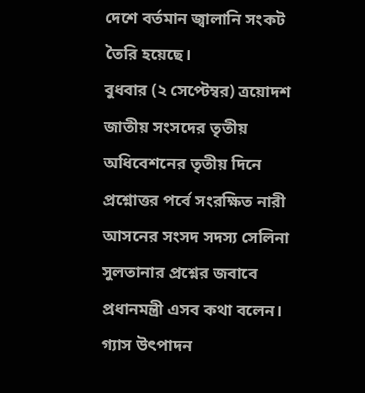দেশে বর্তমান জ্বালানি সংকট তৈরি হয়েছে।
বুধবার (২ সেপ্টেম্বর) ত্রয়োদশ জাতীয় সংসদের তৃতীয় অধিবেশনের তৃতীয় দিনে প্রশ্নোত্তর পর্বে সংরক্ষিত নারী আসনের সংসদ সদস্য সেলিনা সুলতানার প্রশ্নের জবাবে প্রধানমন্ত্রী এসব কথা বলেন।
গ্যাস উৎপাদন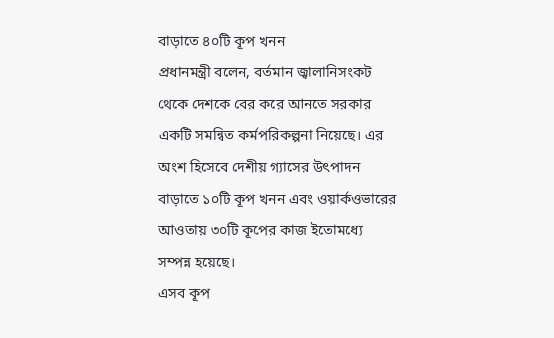বাড়াতে ৪০টি কূপ খনন
প্রধানমন্ত্রী বলেন, বর্তমান জ্বালানিসংকট থেকে দেশকে বের করে আনতে সরকার একটি সমন্বিত কর্মপরিকল্পনা নিয়েছে। এর অংশ হিসেবে দেশীয় গ্যাসের উৎপাদন বাড়াতে ১০টি কূপ খনন এবং ওয়ার্কওভারের আওতায় ৩০টি কূপের কাজ ইতোমধ্যে সম্পন্ন হয়েছে।
এসব কূপ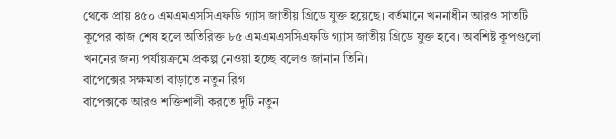থেকে প্রায় ৪৫০ এমএমএসসিএফডি গ্যাস জাতীয় গ্রিডে যুক্ত হয়েছে। বর্তমানে খননাধীন আরও সাতটি কূপের কাজ শেষ হলে অতিরিক্ত ৮৫ এমএমএসসিএফডি গ্যাস জাতীয় গ্রিডে যুক্ত হবে। অবশিষ্ট কূপগুলো খননের জন্য পর্যায়ক্রমে প্রকল্প নেওয়া হচ্ছে বলেও জানান তিনি।
বাপেক্সের সক্ষমতা বাড়াতে নতুন রিগ
বাপেক্সকে আরও শক্তিশালী করতে দুটি নতুন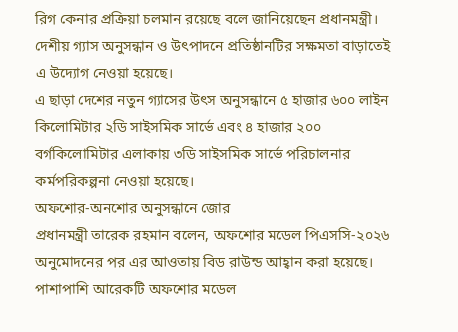রিগ কেনার প্রক্রিয়া চলমান রয়েছে বলে জানিয়েছেন প্রধানমন্ত্রী। দেশীয় গ্যাস অনুসন্ধান ও উৎপাদনে প্রতিষ্ঠানটির সক্ষমতা বাড়াতেই এ উদ্যোগ নেওয়া হয়েছে।
এ ছাড়া দেশের নতুন গ্যাসের উৎস অনুসন্ধানে ৫ হাজার ৬০০ লাইন কিলোমিটার ২ডি সাইসমিক সার্ভে এবং ৪ হাজার ২০০ বর্গকিলোমিটার এলাকায় ৩ডি সাইসমিক সার্ভে পরিচালনার কর্মপরিকল্পনা নেওয়া হয়েছে।
অফশোর-অনশোর অনুসন্ধানে জোর
প্রধানমন্ত্রী তারেক রহমান বলেন, অফশোর মডেল পিএসসি-২০২৬ অনুমোদনের পর এর আওতায় বিড রাউন্ড আহ্বান করা হয়েছে। পাশাপাশি আরেকটি অফশোর মডেল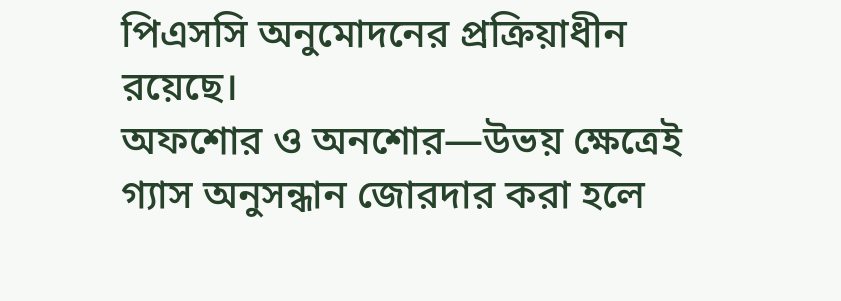পিএসসি অনুমোদনের প্রক্রিয়াধীন রয়েছে।
অফশোর ও অনশোর—উভয় ক্ষেত্রেই গ্যাস অনুসন্ধান জোরদার করা হলে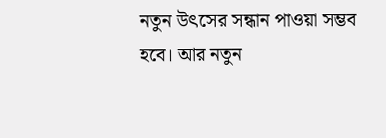নতুন উৎসের সন্ধান পাওয়া সম্ভব হবে। আর নতুন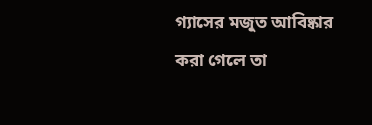গ্যাসের মজুত আবিষ্কার করা গেলে তা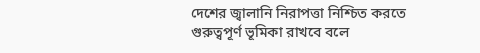দেশের জ্বালানি নিরাপত্তা নিশ্চিত করতে গুরুত্বপূর্ণ ভূমিকা রাখবে বলে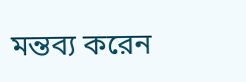মন্তব্য করেন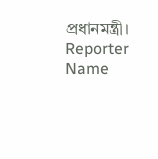প্রধানমন্ত্রী।
Reporter Name